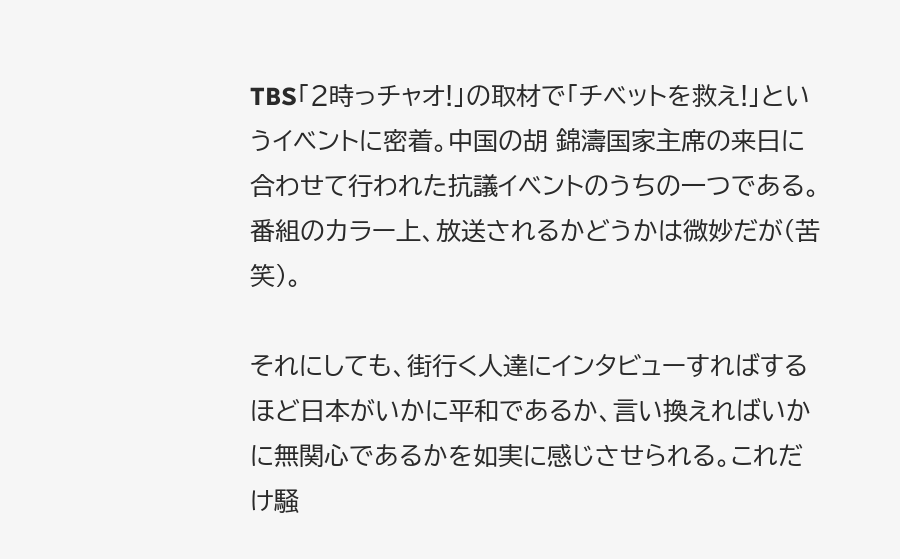TBS「2時っチャオ!」の取材で「チベットを救え!」というイベントに密着。中国の胡 錦濤国家主席の来日に合わせて行われた抗議イベントのうちの一つである。番組のカラー上、放送されるかどうかは微妙だが(苦笑)。

それにしても、街行く人達にインタビューすればするほど日本がいかに平和であるか、言い換えればいかに無関心であるかを如実に感じさせられる。これだけ騒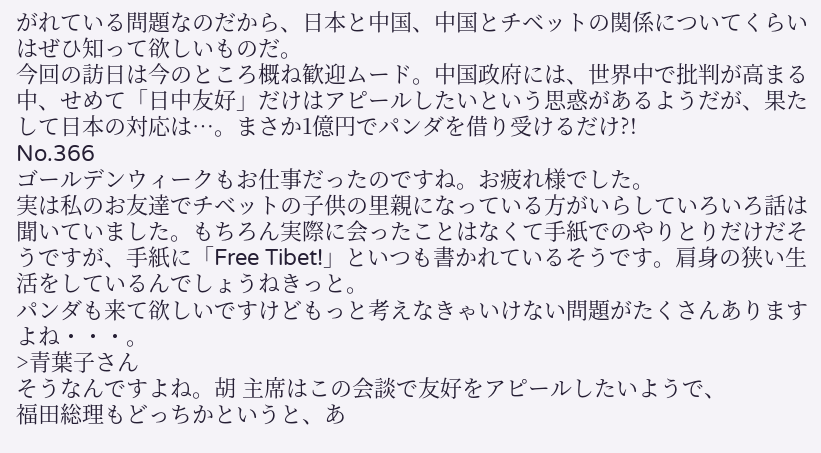がれている問題なのだから、日本と中国、中国とチベットの関係についてくらいはぜひ知って欲しいものだ。
今回の訪日は今のところ概ね歓迎ムード。中国政府には、世界中で批判が高まる中、せめて「日中友好」だけはアピールしたいという思惑があるようだが、果たして日本の対応は…。まさか1億円でパンダを借り受けるだけ?!
No.366
ゴールデンウィークもお仕事だったのですね。お疲れ様でした。
実は私のお友達でチベットの子供の里親になっている方がいらしていろいろ話は聞いていました。もちろん実際に会ったことはなくて手紙でのやりとりだけだそうですが、手紙に「Free Tibet!」といつも書かれているそうです。肩身の狭い生活をしているんでしょうねきっと。
パンダも来て欲しいですけどもっと考えなきゃいけない問題がたくさんありますよね・・・。
>青葉子さん
そうなんですよね。胡 主席はこの会談で友好をアピールしたいようで、
福田総理もどっちかというと、あ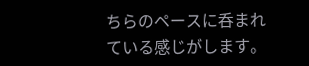ちらのペースに呑まれている感じがします。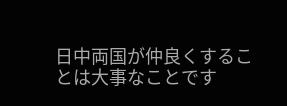日中両国が仲良くすることは大事なことです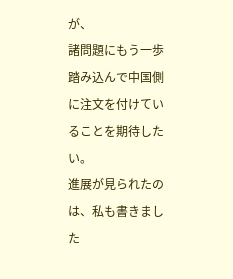が、
諸問題にもう一歩踏み込んで中国側に注文を付けていることを期待したい。
進展が見られたのは、私も書きました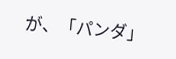が、「パンダ」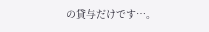の貸与だけです…。